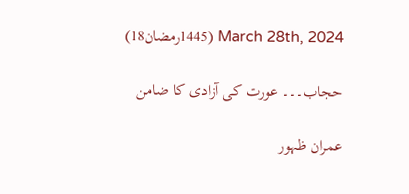March 28th, 2024 (1445رمضان18)

حجاب۔۔۔ عورت کی آزادی کا ضامن

عمران ظہور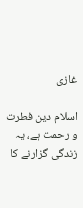غازی

اسلام دین فطرت و رحمت ہے، یہ زندگی گزارنے کا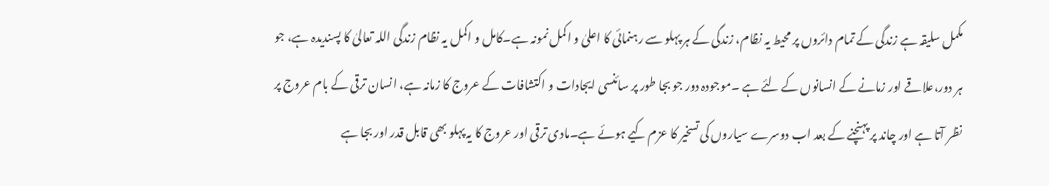مکمل سلیقہ ہے زندگی کے تمام دائروں پر محیط یہ نظام، زندگی کے ہر پہلو سے رہنمائی کا اعلیٰ و اکمل نمونہ ہے۔کامل و اکمل یہ نظام زندگی اللہ تعالیٰ کا پسندیدہ ہے، جو ہر دور،علاقے اور زمانے کے انسانوں کے لئے ہے ۔موجودہ دور جو بجا طور پر سائنسی ایجادات و اکتشافات کے عروج کا زمانہ ہے، انسان ترقی کے بام عروج پر نظر آتا ہے اور چاند پر پہنچنے کے بعد اب دوسرے سیاروں کی تسخیر کا عزم کیے ہوئے ہے۔مادی ترقی اور عروج کا یہ پہلو بھی قابل قدر اور بجا ہے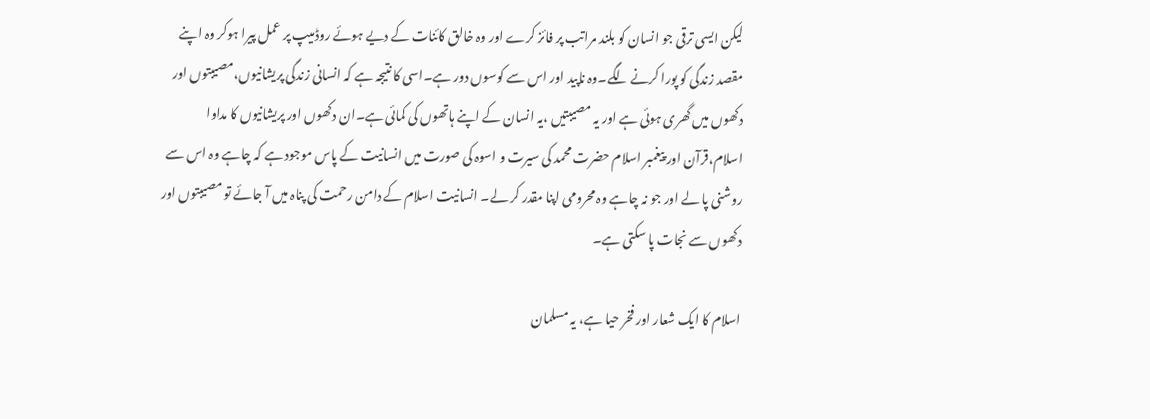لیکن ایسی ترقی جو انسان کو بلند مراتب پر فائز کرے اور وہ خالق کائنات کے دیے ہوئے روڈمیپ پر عمل پیرا ہوکر وہ اپنے مقصد زندگی کو پورا کرنے لگے۔وہ ناپید اور اس سے کوسوں دور ہے۔اسی کا نتیجہ ہے کہ انسانی زندگی پریشانیوں،مصیبتوں اور دکھوں میں گھری ہوئی ہے اور یہ مصیبتیں ،یہ انسان کے اپنے ہاتھوں کی کمائی ہے۔ان دکھوں اور پریشانیوں کا مداوا اسلام،قرآن اور پیغمبر اسلام حضرت محمد کی سیرت و اسوہ کی صورت میں انسانیت کے پاس موجود ہے کہ چاہے وہ اس سے روشنی پا لے اور جو نہ چاہے وہ محرومی اپنا مقدر کر لے۔ انسانیت اسلام کے دامن رحمت کی پناہ میں آ جائے تو مصیبتوں اور دکھوں سے نجات پا سکتی ہے۔

اسلام کا ایک شعار اور فخر حیا ہے، یہ مسلمان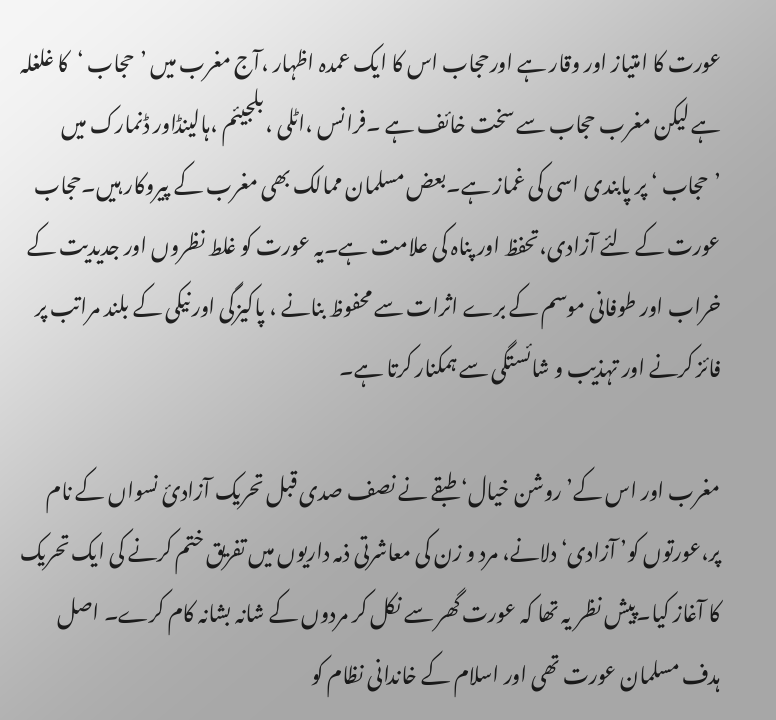عورت کا امتیاز اور وقار ہے اورحجاب اس کا ایک عمدہ اظہار ،آج مغرب میں ’حجاب ‘کا غلغلہ ہے لیکن مغرب حجاب سے سخت خائف ہے ۔فرانس ،اٹلی ، بلجیئم ،ہالینڈاور ڈنمارک میں ’حجاب ‘ پر پابندی اسی کی غماز ہے۔بعض مسلمان ممالک بھی مغرب کے پیروکار ہیں۔حجاب عورت کے لئے آزادی،تحفظ اور پناہ کی علامت ہے۔یہ عورت کو غلط نظروں اور جدیدیت کے خراب اور طوفانی موسم کے برے اثرات سے محفوظ بنانے ، پاکیزگی اور نیکی کے بلند مراتب پر فائز کرنے اور تہذیب و شائستگی سے ہمکنار کرتا ہے۔

مغرب اور اس کے’ روشن خیال‘ طبقے نے نصف صدی قبل تحریک آزادئ نسواں کے نام پر،عورتوں کو’ آزادی‘ دلانے، مرد و زن کی معاشرتی ذمہ داریوں میں تفریق ختم کرنے کی ایک تحریک کا آغاز کیا۔پیش نظر یہ تھا کہ عورت گھر سے نکل کر مردوں کے شانہ بشانہ کام کرے۔ اصل ہدف مسلمان عورت تھی اور اسلام کے خاندانی نظام کو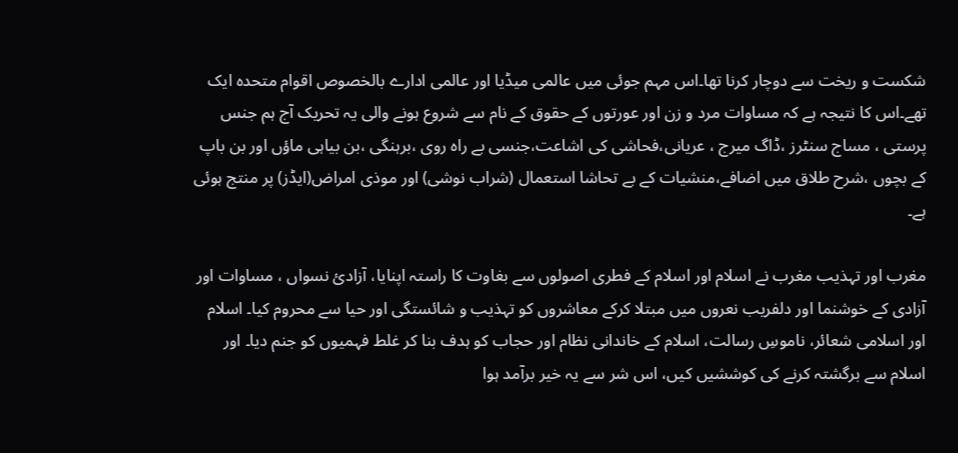شکست و ریخت سے دوچار کرنا تھا۔اس مہم جوئی میں عالمی میڈیا اور عالمی ادارے بالخصوص اقوام متحدہ ایک تھے۔اس کا نتیجہ ہے کہ مساوات مرد و زن اور عورتوں کے حقوق کے نام سے شروع ہونے والی یہ تحریک آج ہم جنس پرستی ، مساج سنٹرز ،ڈاگ میرج ، عریانی،فحاشی کی اشاعت،جنسی بے راہ روی ،برہنگی ،بن بیاہی ماؤں اور بن باپ کے بچوں ،شرح طلاق میں اضافے،منشیات کے بے تحاشا استعمال (شراب نوشی) اور موذی امراض(ایڈز) پر منتج ہوئی ہے۔

مغرب اور تہذیب مغرب نے اسلام اور اسلام کے فطری اصولوں سے بغاوت کا راستہ اپنایا، آزادئ نسواں ، مساوات اور آزادی کے خوشنما اور دلفریب نعروں میں مبتلا کرکے معاشروں کو تہذیب و شائستگی اور حیا سے محروم کیا۔ اسلام اور اسلامی شعائر، ناموسِ رسالت، اسلام کے خاندانی نظام اور حجاب کو ہدف بنا کر غلط فہمیوں کو جنم دیا۔ اور اسلام سے برگشتہ کرنے کی کوششیں کیں، اس شر سے یہ خیر برآمد ہوا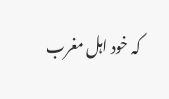کہ خود اہل مغرب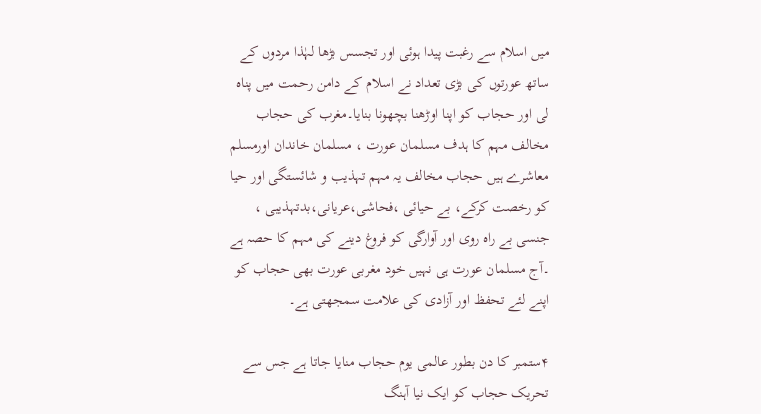میں اسلام سے رغبت پیدا ہوئی اور تجسس بڑھا لہٰذا مردوں کے ساتھ عورتوں کی بڑی تعداد نے اسلام کے دامن رحمت میں پناہ لی اور حجاب کو اپنا اوڑھنا بچھونا بنایا۔مغرب کی حجاب مخالف مہم کا ہدف مسلمان عورت ، مسلمان خاندان اورمسلم معاشرے ہیں حجاب مخالف یہ مہم تہذیب و شائستگی اور حیا کو رخصت کرکے، بے حیائی ،فحاشی،عریانی،بدتہذیبی ، جنسی بے راہ روی اور آوارگی کو فروغ دینے کی مہم کا حصہ ہے ۔آج مسلمان عورت ہی نہیں خود مغربی عورت بھی حجاب کو اپنے لئے تحفظ اور آزادی کی علامت سمجھتی ہے۔

۴ستمبر کا دن بطور عالمی یوم حجاب منایا جاتا ہے جس سے تحریک حجاب کو ایک نیا آہنگ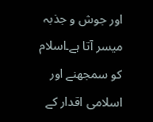اور جوش و جذبہ میسر آتا ہے۔اسلام کو سمجھنے اور اسلامی اقدار کے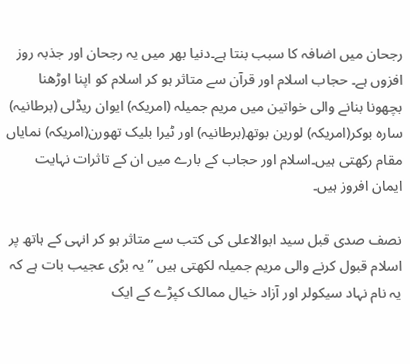رجحان میں اضافہ کا سبب بنتا ہے۔دنیا بھر میں یہ رجحان اور جذبہ روز افزوں ہے۔ حجاب اسلام اور قرآن سے متاثر ہو کر اسلام کو اپنا اوڑھنا بچھونا بنانے والی خواتین میں مریم جمیلہ (امریکہ) ایوان ریڈلی (برطانیہ) سارہ بوکر(امریکہ) لورین بوتھ(برطانیہ) اور ٹیرا بلیک تھورن(امریکہ) نمایاں مقام رکھتی ہیں۔اسلام اور حجاب کے بارے میں ان کے تاثرات نہایت ایمان افروز ہیں۔

نصف صدی قبل سید ابوالاعلی کی کتب سے متاثر ہو کر انہی کے ہاتھ پر اسلام قبول کرنے والی مریم جمیلہ لکھتی ہیں ’’یہ بڑی عجیب بات ہے کہ یہ نام نہاد سیکولر اور آزاد خیال ممالک کپڑے کے ایک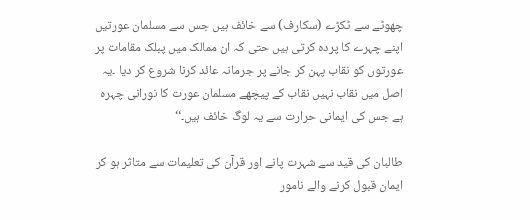چھوٹے سے ٹکڑے (سکارف) سے خائف ہیں جس سے مسلمان عورتیں اپنے چہرے کا پردہ کرتی ہیں حتی کہ ان ممالک میں پبلک مقامات پر عورتوں کو نقاب پہن کر جانے پر جرمانہ عائد کرنا شروع کر دیا ۔یہ اصل میں نقاب نہیں نقاب کے پیچھے مسلمان عورت کا نورانی چہرہ ہے جس کی ایمانی حرارت سے یہ لوگ خائف ہیں۔‘‘

طالبان کی قید سے شہرت پانے اور قرآن کی تعلیمات سے متاثر ہو کر ایمان قبول کرنے والے نامور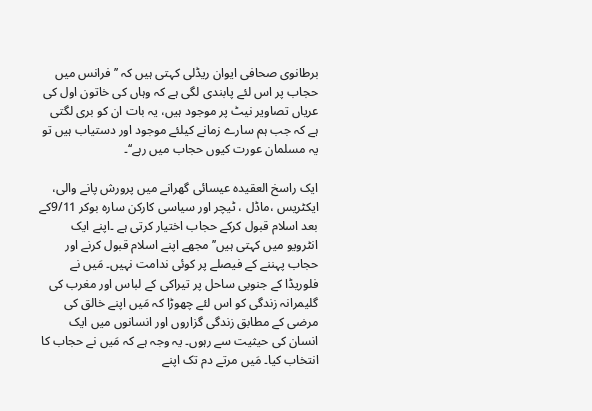برطانوی صحافی ایوان ریڈلی کہتی ہیں کہ ’’ فرانس میں حجاب پر اس لئے پابندی لگی ہے کہ وہاں کی خاتون اول کی عریاں تصاویر نیٹ پر موجود ہیں، یہ بات ان کو بری لگتی ہے کہ جب ہم سارے زمانے کیلئے موجود اور دستیاب ہیں تو یہ مسلمان عورت کیوں حجاب میں رہے‘‘۔

ایک راسخ العقیدہ عیسائی گھرانے میں پرورش پانے والی، ایکٹریس ،ماڈل ، ٹیچر اور سیاسی کارکن سارہ بوکر 9/11کے بعد اسلام قبول کرکے حجاب اختیار کرتی ہے ۔اپنے ایک انٹرویو میں کہتی ہیں’’مجھے اپنے اسلام قبول کرنے اور حجاب پہننے کے فیصلے پر کوئی ندامت نہیں۔ مَیں نے فلوریڈا کے جنوبی ساحل پر تیراکی کے لباس اور مغرب کی گلیمرانہ زندگی کو اس لئے چھوڑا کہ مَیں اپنے خالق کی مرضی کے مطابق زندگی گزاروں اور انسانوں میں ایک انسان کی حیثیت سے رہوں۔ یہ وجہ ہے کہ مَیں نے حجاب کا انتخاب کیا۔ مَیں مرتے دم تک اپنے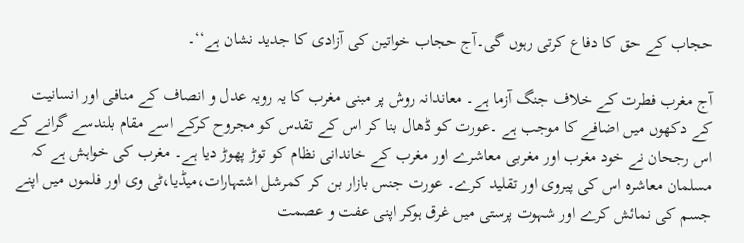حجاب کے حق کا دفاع کرتی رہوں گی۔آج حجاب خواتین کی آزادی کا جدید نشان ہے‘‘۔

آج مغرب فطرت کے خلاف جنگ آزما ہے۔ معاندانہ روش پر مبنی مغرب کا یہ رویہ عدل و انصاف کے منافی اور انسانیت کے دکھوں میں اضافے کا موجب ہے ۔عورت کو ڈھال بنا کر اس کے تقدس کو مجروح کرکے اسے مقام بلندسے گرانے کے اس رجحان نے خود مغرب اور مغربی معاشرے اور مغرب کے خاندانی نظام کو توڑ پھوڑ دیا ہے۔ مغرب کی خواہش ہے کہ مسلمان معاشرہ اس کی پیروی اور تقلید کرے۔ عورت جنس بازار بن کر کمرشل اشتہارات،میڈیا،ٹی وی اور فلموں میں اپنے جسم کی نمائش کرے اور شہوت پرستی میں غرق ہوکر اپنی عفت و عصمت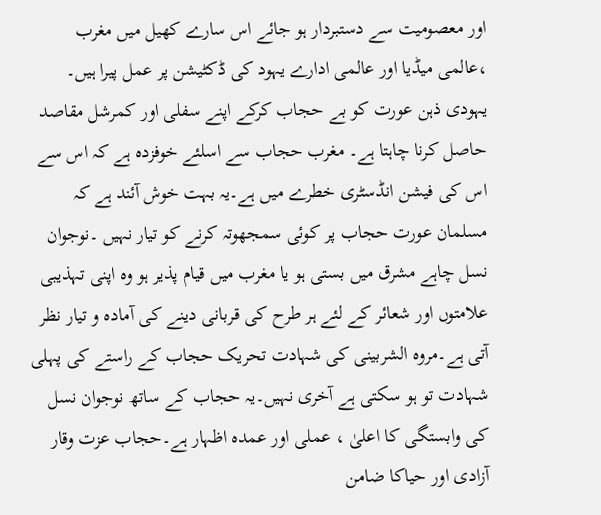اور معصومیت سے دستبردار ہو جائے اس سارے کھیل میں مغرب ،عالمی میڈیا اور عالمی ادارے یہود کی ڈکٹیشن پر عمل پیرا ہیں۔ یہودی ذہن عورت کو بے حجاب کرکے اپنے سفلی اور کمرشل مقاصد حاصل کرنا چاہتا ہے۔ مغرب حجاب سے اسلئے خوفزدہ ہے کہ اس سے اس کی فیشن انڈسٹری خطرے میں ہے۔یہ بہت خوش آئند ہے کہ مسلمان عورت حجاب پر کوئی سمجھوتہ کرنے کو تیار نہیں ۔نوجوان نسل چاہے مشرق میں بستی ہو یا مغرب میں قیام پذیر ہو وہ اپنی تہذیبی علامتوں اور شعائر کے لئے ہر طرح کی قربانی دینے کی آمادہ و تیار نظر آتی ہے۔مروہ الشربینی کی شہادت تحریک حجاب کے راستے کی پہلی شہادت تو ہو سکتی ہے آخری نہیں۔یہ حجاب کے ساتھ نوجوان نسل کی وابستگی کا اعلیٰ ، عملی اور عمدہ اظہار ہے۔حجاب عزت وقار آزادی اور حیاکا ضامن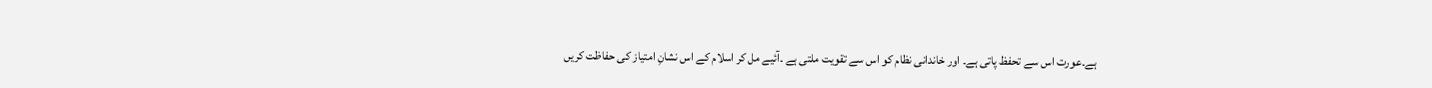ہے۔عورت اس سے تحفظ پاتی ہے۔ اور خاندانی نظام کو اس سے تقویت ملتی ہے ۔آئیے مل کر اسلام کے اس نشانِ امتیاز کی حفاظت کریں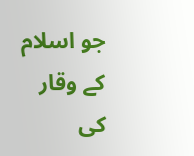جو اسلام کے وقار کی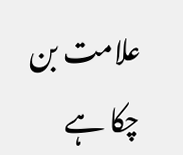علامت بن چکا ہے